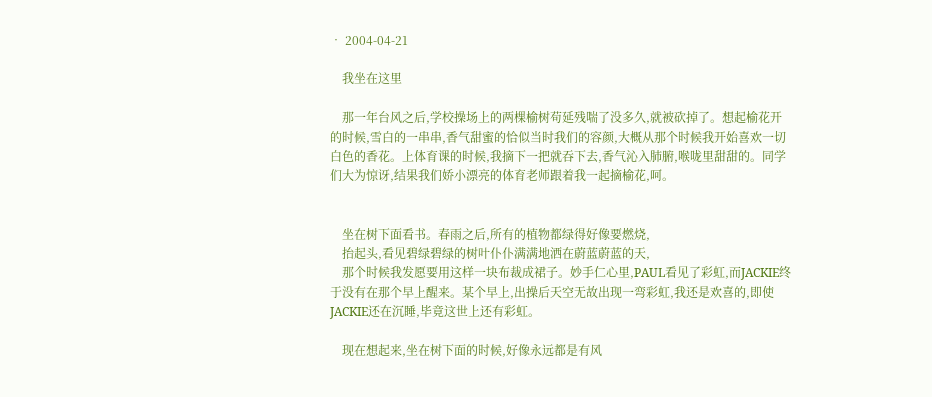• 2004-04-21

    我坐在这里

    那一年台风之后,学校操场上的两棵榆树苟延残喘了没多久,就被砍掉了。想起榆花开的时候,雪白的一串串,香气甜蜜的恰似当时我们的容颜,大概从那个时候我开始喜欢一切白色的香花。上体育课的时候,我摘下一把就吞下去,香气沁入肺腑,喉咙里甜甜的。同学们大为惊讶,结果我们娇小漂亮的体育老师跟着我一起摘榆花,呵。


    坐在树下面看书。春雨之后,所有的植物都绿得好像要燃烧,
    抬起头,看见碧绿碧绿的树叶仆仆满满地洒在蔚蓝蔚蓝的天,
    那个时候我发愿要用这样一块布裁成裙子。妙手仁心里,PAUL看见了彩虹,而JACKIE终于没有在那个早上醒来。某个早上,出操后天空无故出现一弯彩虹,我还是欢喜的,即使JACKIE还在沉睡,毕竟这世上还有彩虹。

    现在想起来,坐在树下面的时候,好像永远都是有风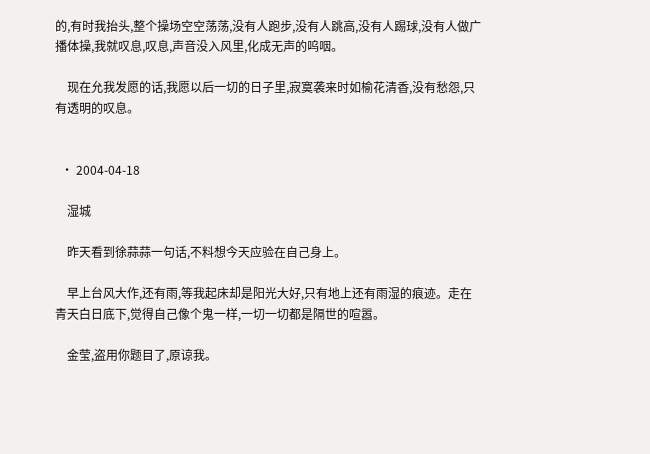的,有时我抬头,整个操场空空荡荡,没有人跑步,没有人跳高,没有人踢球,没有人做广播体操,我就叹息,叹息,声音没入风里,化成无声的呜咽。

    现在允我发愿的话,我愿以后一切的日子里,寂寞袭来时如榆花清香,没有愁怨,只有透明的叹息。


  • 2004-04-18

    湿城

    昨天看到徐蒜蒜一句话,不料想今天应验在自己身上。

    早上台风大作,还有雨,等我起床却是阳光大好,只有地上还有雨湿的痕迹。走在青天白日底下,觉得自己像个鬼一样,一切一切都是隔世的喧嚣。

    金莹,盗用你题目了,原谅我。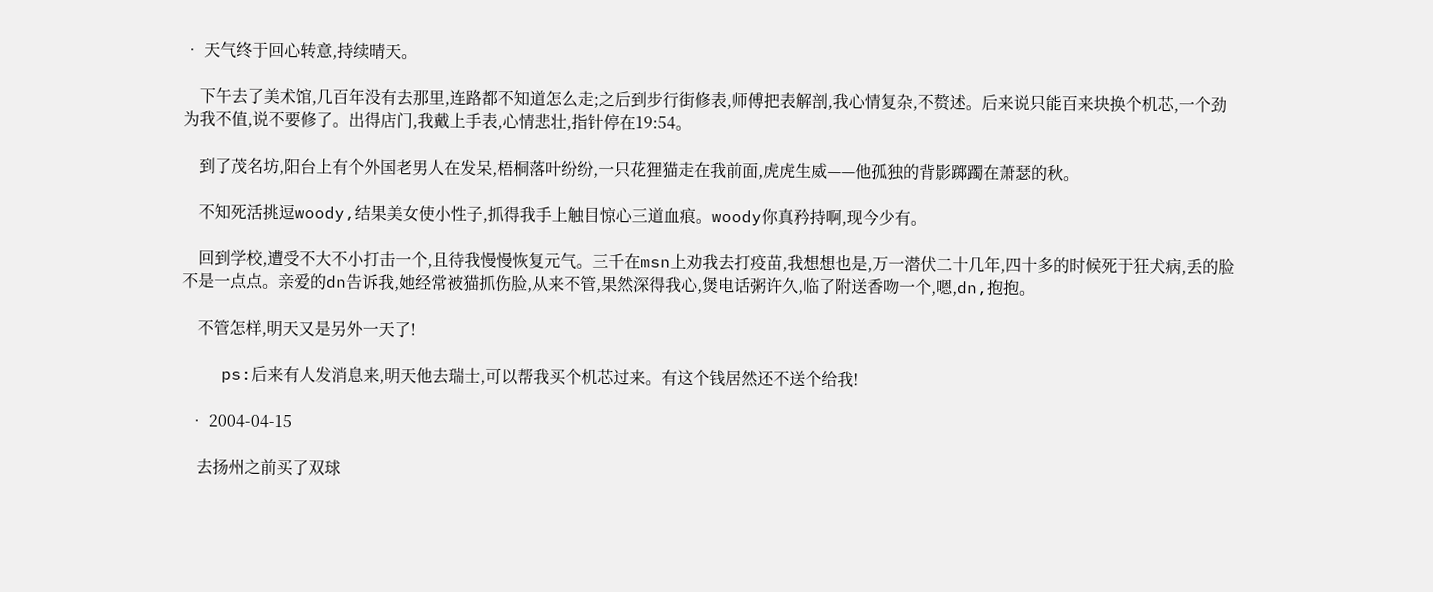• 天气终于回心转意,持续晴天。

    下午去了美术馆,几百年没有去那里,连路都不知道怎么走;之后到步行街修表,师傅把表解剖,我心情复杂,不赘述。后来说只能百来块换个机芯,一个劲为我不值,说不要修了。出得店门,我戴上手表,心情悲壮,指针停在19:54。

    到了茂名坊,阳台上有个外国老男人在发呆,梧桐落叶纷纷,一只花狸猫走在我前面,虎虎生威——他孤独的背影踯躅在萧瑟的秋。

    不知死活挑逗woody,结果美女使小性子,抓得我手上触目惊心三道血痕。woody你真矜持啊,现今少有。

    回到学校,遭受不大不小打击一个,且待我慢慢恢复元气。三千在msn上劝我去打疫苗,我想想也是,万一潜伏二十几年,四十多的时候死于狂犬病,丢的脸不是一点点。亲爱的dn告诉我,她经常被猫抓伤脸,从来不管,果然深得我心,煲电话粥许久,临了附送香吻一个,嗯,dn,抱抱。

    不管怎样,明天又是另外一天了!

    ps:后来有人发消息来,明天他去瑞士,可以帮我买个机芯过来。有这个钱居然还不送个给我!

  • 2004-04-15

    去扬州之前买了双球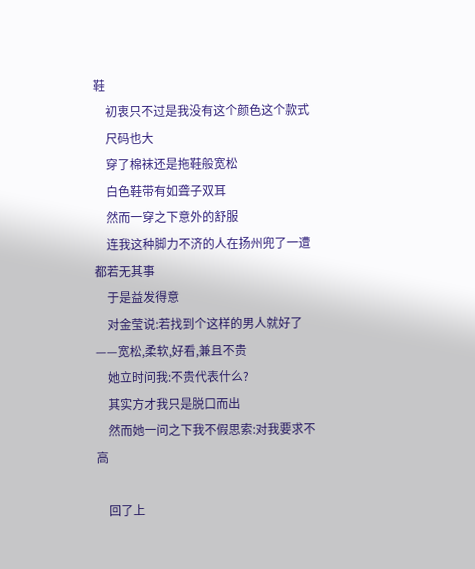鞋
    初衷只不过是我没有这个颜色这个款式
    尺码也大
    穿了棉袜还是拖鞋般宽松
    白色鞋带有如聋子双耳
    然而一穿之下意外的舒服
    连我这种脚力不济的人在扬州兜了一遭都若无其事
    于是益发得意
    对金莹说:若找到个这样的男人就好了——宽松,柔软,好看,兼且不贵
    她立时问我:不贵代表什么?
    其实方才我只是脱口而出
    然而她一问之下我不假思索:对我要求不高

    回了上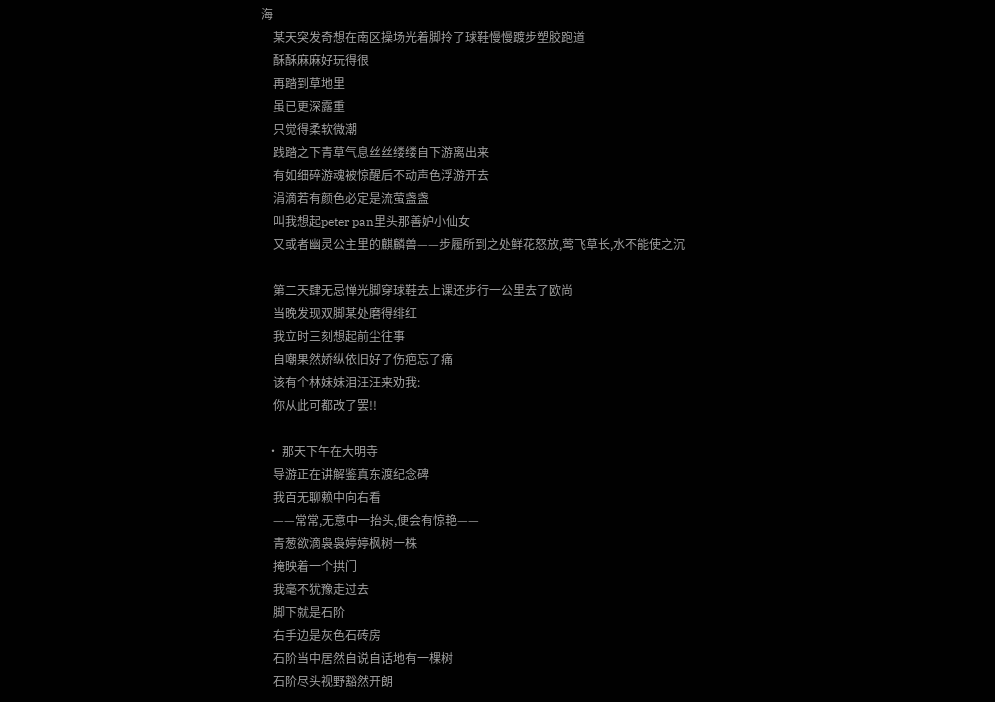海
    某天突发奇想在南区操场光着脚拎了球鞋慢慢踱步塑胶跑道
    酥酥麻麻好玩得很
    再踏到草地里
    虽已更深露重
    只觉得柔软微潮
    践踏之下青草气息丝丝缕缕自下游离出来
    有如细碎游魂被惊醒后不动声色浮游开去
    涓滴若有颜色必定是流萤盏盏
    叫我想起peter pan里头那善妒小仙女
    又或者幽灵公主里的麒麟兽——步履所到之处鲜花怒放,莺飞草长,水不能使之沉

    第二天肆无忌惮光脚穿球鞋去上课还步行一公里去了欧尚
    当晚发现双脚某处磨得绯红
    我立时三刻想起前尘往事
    自嘲果然娇纵依旧好了伤疤忘了痛
    该有个林妹妹泪汪汪来劝我:
    你从此可都改了罢!!

  • 那天下午在大明寺
    导游正在讲解鉴真东渡纪念碑
    我百无聊赖中向右看
    ——常常,无意中一抬头,便会有惊艳——
    青葱欲滴袅袅婷婷枫树一株
    掩映着一个拱门
    我毫不犹豫走过去
    脚下就是石阶
    右手边是灰色石砖房
    石阶当中居然自说自话地有一棵树
    石阶尽头视野豁然开朗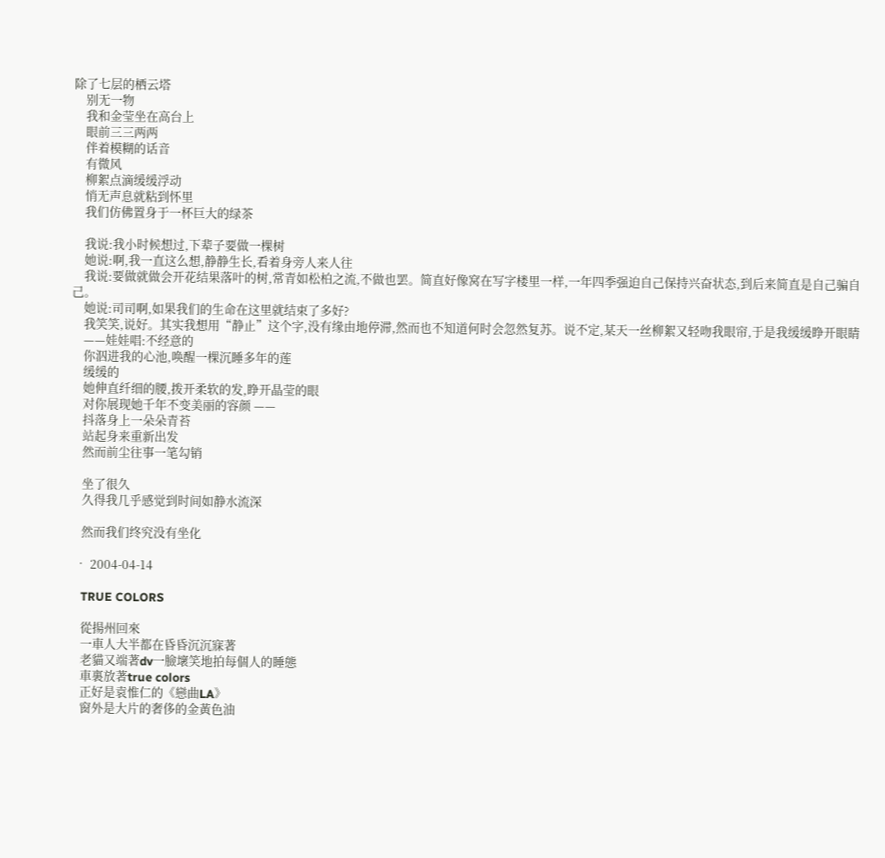除了七层的栖云塔
    别无一物
    我和金莹坐在高台上
    眼前三三两两
    伴着模糊的话音
    有微风
    柳絮点滴缓缓浮动
    悄无声息就粘到怀里
    我们仿佛置身于一杯巨大的绿茶

    我说:我小时候想过,下辈子要做一棵树
    她说:啊,我一直这么想,静静生长,看着身旁人来人往
    我说:要做就做会开花结果落叶的树,常青如松柏之流,不做也罢。简直好像窝在写字楼里一样,一年四季强迫自己保持兴奋状态,到后来简直是自己骗自己。
    她说:司司啊,如果我们的生命在这里就结束了多好?
    我笑笑,说好。其实我想用“静止”这个字,没有缘由地停滞,然而也不知道何时会忽然复苏。说不定,某天一丝柳絮又轻吻我眼帘,于是我缓缓睁开眼睛
    ——娃娃唱:不经意的
    你泅进我的心池,唤醒一棵沉睡多年的莲
    缓缓的
    她伸直纤细的腰,拨开柔软的发,睁开晶莹的眼
    对你展现她千年不变美丽的容颜 ——
    抖落身上一朵朵青苔
    站起身来重新出发
    然而前尘往事一笔勾销

    坐了很久
    久得我几乎感觉到时间如静水流深

    然而我们终究没有坐化

  • 2004-04-14

    TRUE COLORS

    從揚州回來
    一車人大半都在昏昏沉沉寐著
    老貓又端著dv一臉壞笑地拍每個人的睡態
    車裏放著true colors
    正好是袁惟仁的《戀曲LA》
    窗外是大片的奢侈的金黃色油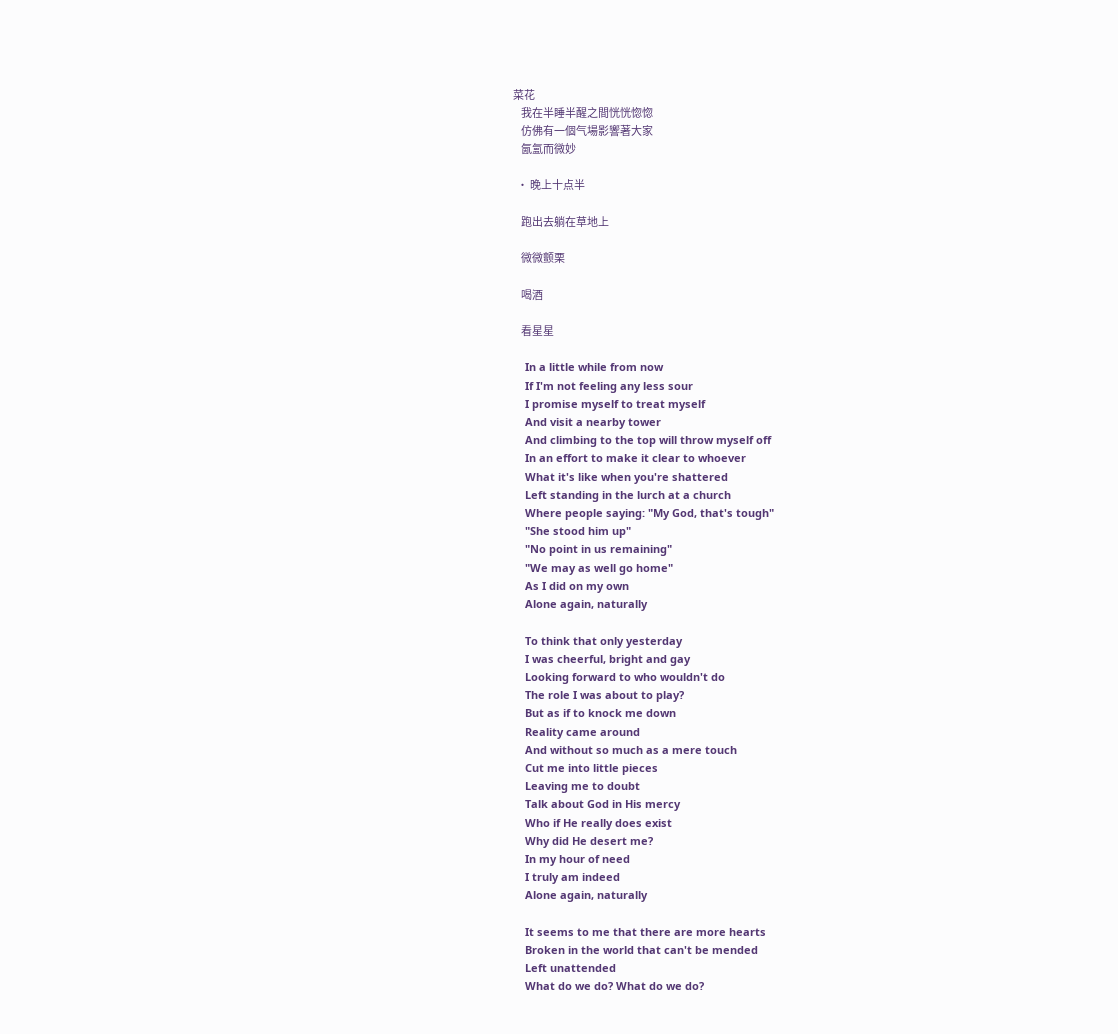菜花
    我在半睡半醒之間恍恍惚惚
    仿佛有一個气場影響著大家
    氤氳而微妙

  • 晚上十点半

    跑出去躺在草地上

    微微颤栗

    喝酒

    看星星

    In a little while from now
    If I'm not feeling any less sour
    I promise myself to treat myself
    And visit a nearby tower
    And climbing to the top will throw myself off
    In an effort to make it clear to whoever
    What it's like when you're shattered
    Left standing in the lurch at a church
    Where people saying: "My God, that's tough"
    "She stood him up"
    "No point in us remaining"
    "We may as well go home"
    As I did on my own
    Alone again, naturally

    To think that only yesterday
    I was cheerful, bright and gay
    Looking forward to who wouldn't do
    The role I was about to play?
    But as if to knock me down
    Reality came around
    And without so much as a mere touch
    Cut me into little pieces
    Leaving me to doubt
    Talk about God in His mercy
    Who if He really does exist
    Why did He desert me?
    In my hour of need
    I truly am indeed
    Alone again, naturally

    It seems to me that there are more hearts
    Broken in the world that can't be mended
    Left unattended
    What do we do? What do we do?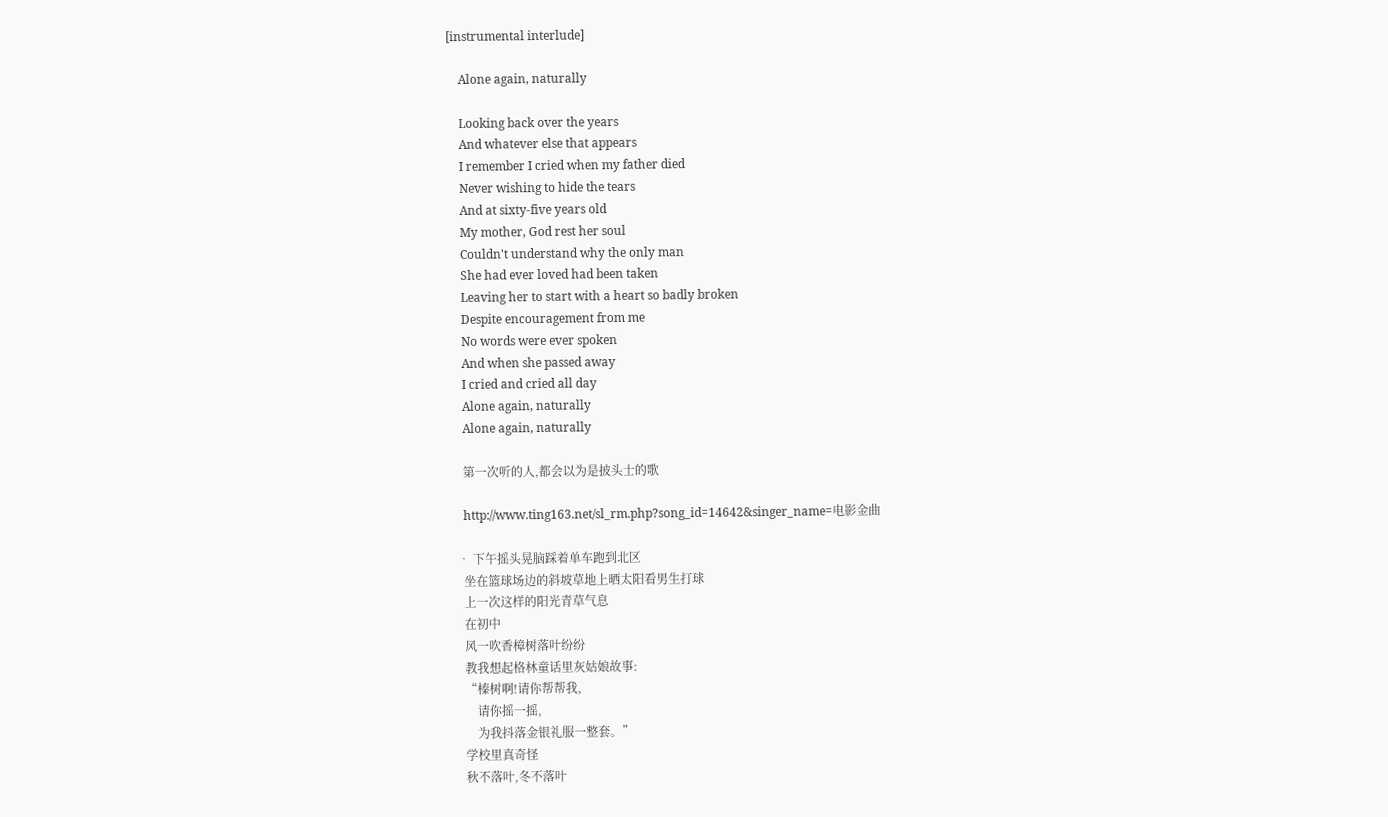[instrumental interlude]

    Alone again, naturally

    Looking back over the years
    And whatever else that appears
    I remember I cried when my father died
    Never wishing to hide the tears
    And at sixty-five years old
    My mother, God rest her soul
    Couldn't understand why the only man
    She had ever loved had been taken
    Leaving her to start with a heart so badly broken
    Despite encouragement from me
    No words were ever spoken
    And when she passed away
    I cried and cried all day
    Alone again, naturally
    Alone again, naturally

    第一次听的人,都会以为是披头士的歌

    http://www.ting163.net/sl_rm.php?song_id=14642&singer_name=电影金曲

  • 下午摇头晃脑踩着单车跑到北区
    坐在篮球场边的斜坡草地上晒太阳看男生打球
    上一次这样的阳光青草气息
    在初中
    风一吹香樟树落叶纷纷
    教我想起格林童话里灰姑娘故事:
    “榛树啊!请你帮帮我,
        请你摇一摇,
        为我抖落金银礼服一整套。”
    学校里真奇怪
    秋不落叶,冬不落叶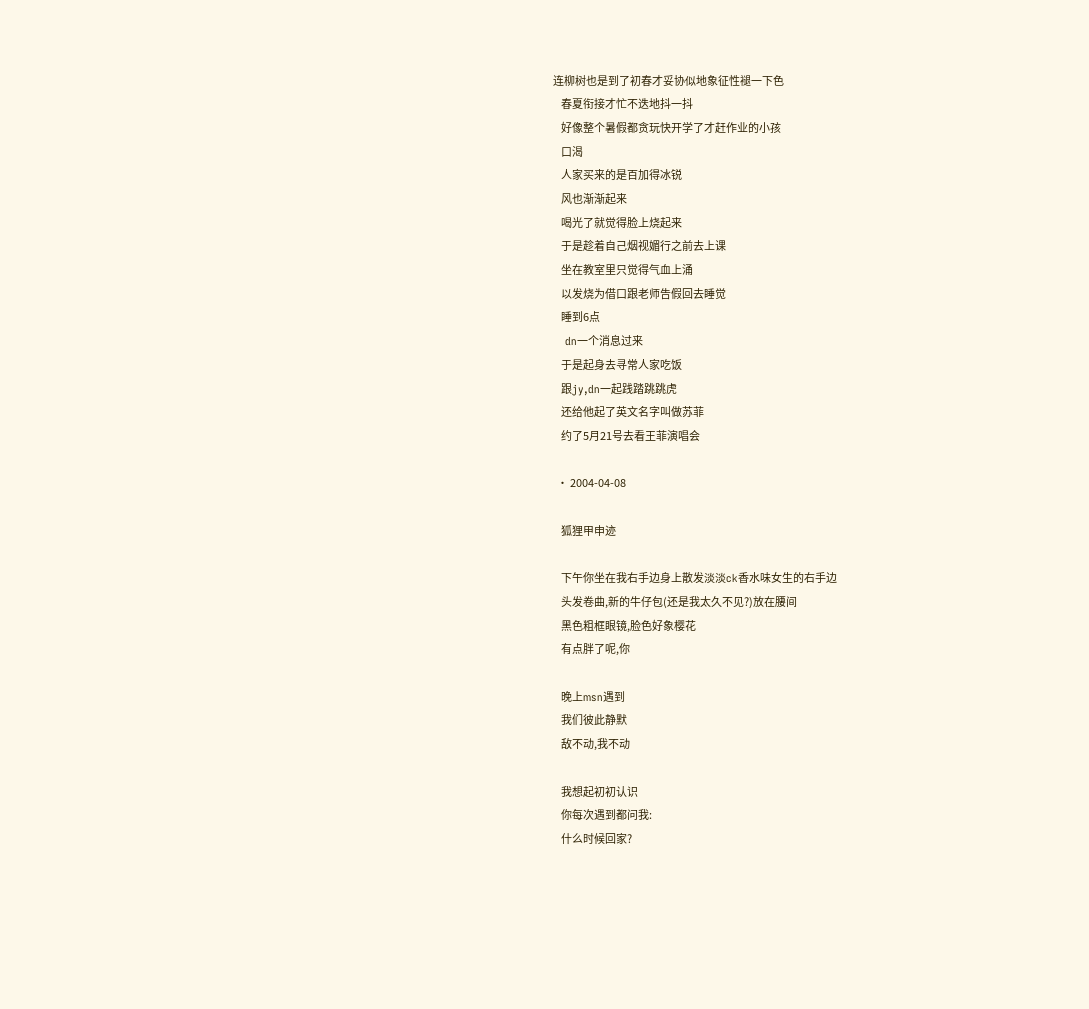连柳树也是到了初春才妥协似地象征性褪一下色
    春夏衔接才忙不迭地抖一抖
    好像整个暑假都贪玩快开学了才赶作业的小孩
    口渴
    人家买来的是百加得冰锐
    风也渐渐起来
    喝光了就觉得脸上烧起来
    于是趁着自己烟视媚行之前去上课
    坐在教室里只觉得气血上涌
    以发烧为借口跟老师告假回去睡觉
    睡到6点
    dn一个消息过来
    于是起身去寻常人家吃饭
    跟jy,dn一起践踏跳跳虎
    还给他起了英文名字叫做苏菲
    约了5月21号去看王菲演唱会

  • 2004-04-08

    狐狸甲申迹

    下午你坐在我右手边身上散发淡淡ck香水味女生的右手边
    头发卷曲,新的牛仔包(还是我太久不见?)放在腰间
    黑色粗框眼镜,脸色好象樱花
    有点胖了呢,你

    晚上msn遇到
    我们彼此静默
    敌不动,我不动

    我想起初初认识
    你每次遇到都问我:
    什么时候回家?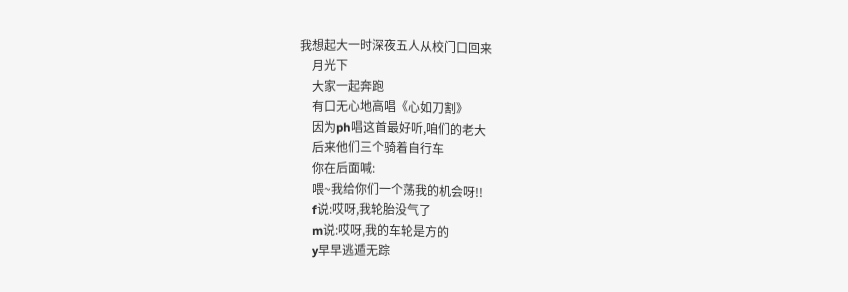我想起大一时深夜五人从校门口回来
    月光下
    大家一起奔跑
    有口无心地高唱《心如刀割》
    因为ph唱这首最好听,咱们的老大
    后来他们三个骑着自行车
    你在后面喊:
    喂~我给你们一个荡我的机会呀!!
    f说:哎呀,我轮胎没气了
    m说:哎呀,我的车轮是方的
    y早早逃遁无踪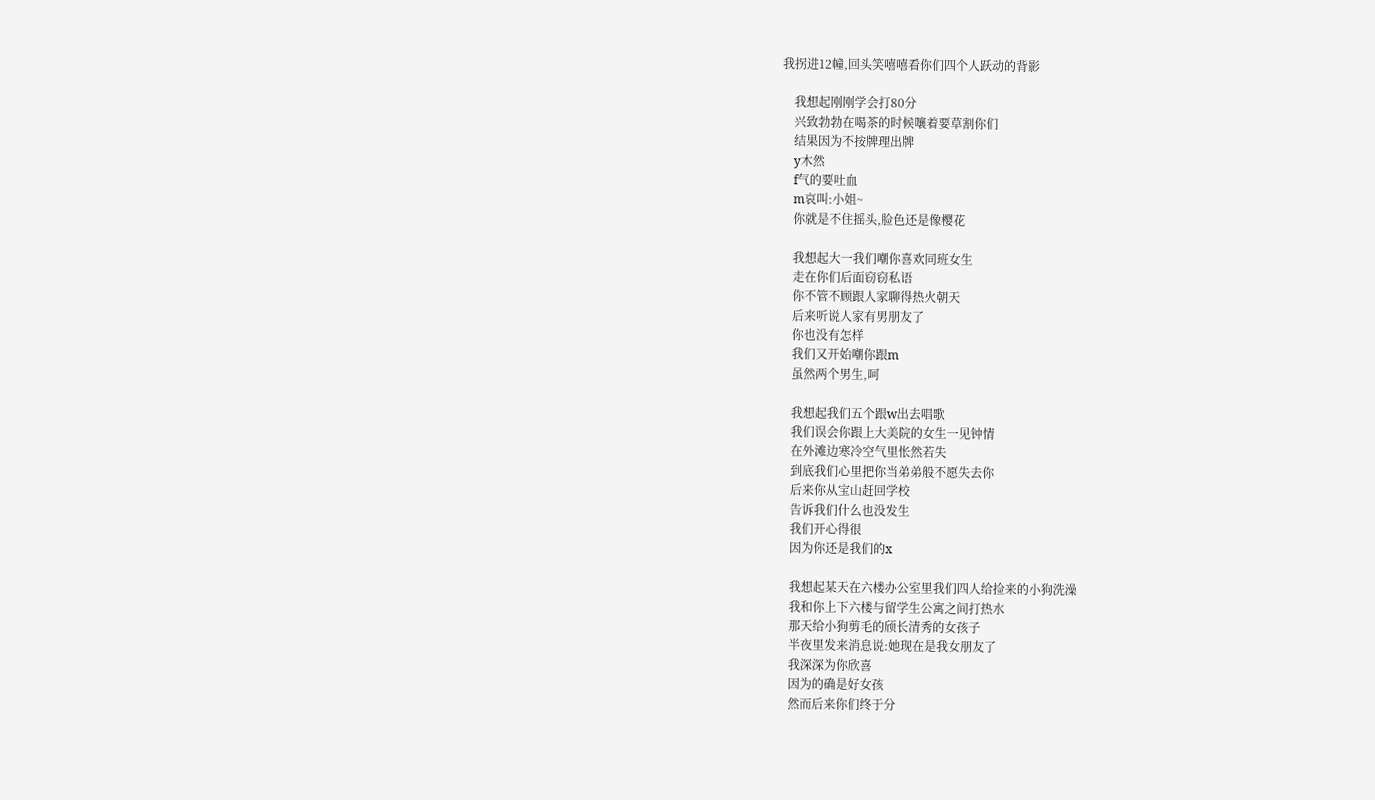我拐进12幢,回头笑嘻嘻看你们四个人跃动的背影

    我想起刚刚学会打80分
    兴致勃勃在喝茶的时候嚷着要草割你们
    结果因为不按牌理出牌
    y木然
    f气的要吐血
    m哀叫:小姐~
    你就是不住摇头,脸色还是像樱花

    我想起大一我们嘲你喜欢同班女生
    走在你们后面窃窃私语
    你不管不顾跟人家聊得热火朝天
    后来听说人家有男朋友了
    你也没有怎样
    我们又开始嘲你跟m
    虽然两个男生,呵

    我想起我们五个跟w出去唱歌
    我们误会你跟上大美院的女生一见钟情
    在外滩边寒冷空气里怅然若失
    到底我们心里把你当弟弟般不愿失去你
    后来你从宝山赶回学校
    告诉我们什么也没发生
    我们开心得很
    因为你还是我们的x

    我想起某天在六楼办公室里我们四人给捡来的小狗洗澡
    我和你上下六楼与留学生公寓之间打热水
    那天给小狗剪毛的颀长清秀的女孩子
    半夜里发来消息说:她现在是我女朋友了
    我深深为你欣喜
    因为的确是好女孩
    然而后来你们终于分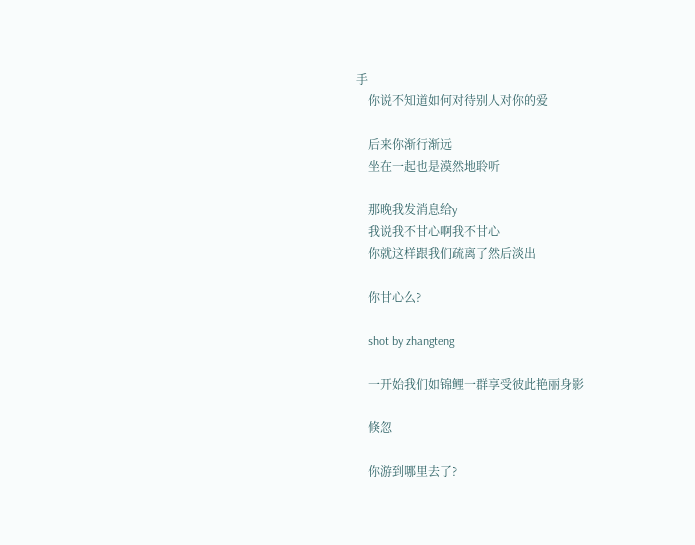手
    你说不知道如何对待别人对你的爱

    后来你渐行渐远
    坐在一起也是漠然地聆听

    那晚我发消息给y
    我说我不甘心啊我不甘心
    你就这样跟我们疏离了然后淡出

    你甘心么?

    shot by zhangteng

    一开始我们如锦鲤一群享受彼此艳丽身影

    倏忽

    你游到哪里去了?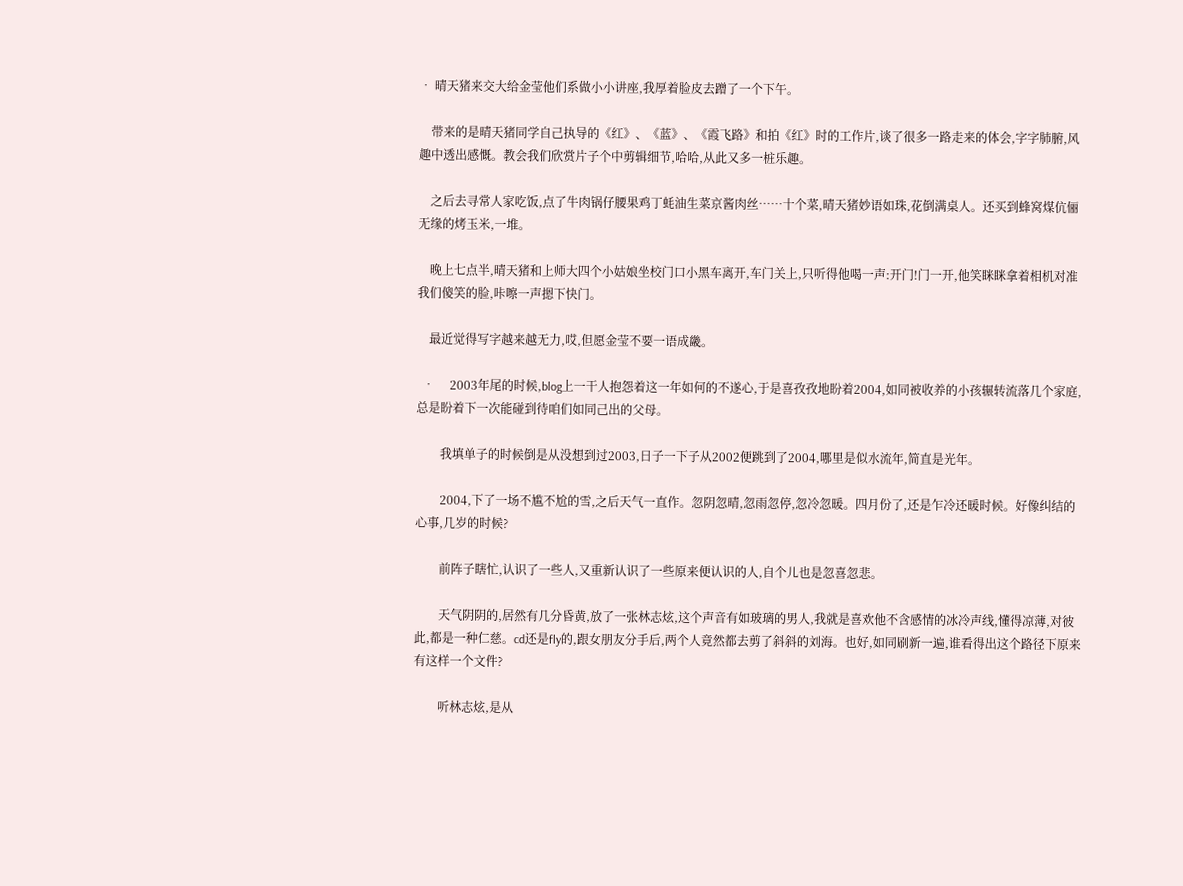• 晴天猪来交大给金莹他们系做小小讲座,我厚着脸皮去蹭了一个下午。

    带来的是晴天猪同学自己执导的《红》、《蓝》、《霞飞路》和拍《红》时的工作片,谈了很多一路走来的体会,字字肺腑,风趣中透出感慨。教会我们欣赏片子个中剪辑细节,哈哈,从此又多一桩乐趣。

    之后去寻常人家吃饭,点了牛肉锅仔腰果鸡丁蚝油生菜京酱肉丝……十个菜,晴天猪妙语如珠,花倒满桌人。还买到蜂窝煤伉俪无缘的烤玉米,一堆。

    晚上七点半,晴天猪和上师大四个小姑娘坐校门口小黑车离开,车门关上,只听得他喝一声:开门!门一开,他笑眯眯拿着相机对准我们傻笑的脸,咔嚓一声摁下快门。

    最近觉得写字越来越无力,哎,但愿金莹不要一语成畿。

  •     2003年尾的时候,blog上一干人抱怨着这一年如何的不遂心,于是喜孜孜地盼着2004,如同被收养的小孩辗转流落几个家庭,总是盼着下一次能碰到待咱们如同己出的父母。

        我填单子的时候倒是从没想到过2003,日子一下子从2002便跳到了2004,哪里是似水流年,简直是光年。

        2004,下了一场不尴不尬的雪,之后天气一直作。忽阴忽晴,忽雨忽停,忽冷忽暖。四月份了,还是乍冷还暖时候。好像纠结的心事,几岁的时候?

        前阵子瞎忙,认识了一些人,又重新认识了一些原来便认识的人,自个儿也是忽喜忽悲。

        天气阴阴的,居然有几分昏黄,放了一张林志炫,这个声音有如玻璃的男人,我就是喜欢他不含感情的冰冷声线,懂得凉薄,对彼此,都是一种仁慈。cd还是fly的,跟女朋友分手后,两个人竟然都去剪了斜斜的刘海。也好,如同刷新一遍,谁看得出这个路径下原来有这样一个文件?

        听林志炫,是从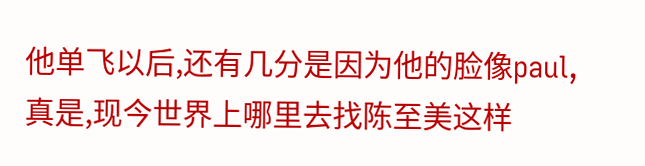他单飞以后,还有几分是因为他的脸像paul,真是,现今世界上哪里去找陈至美这样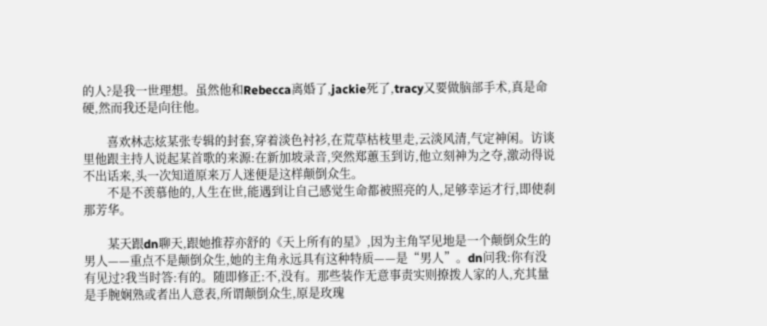的人?是我一世理想。虽然他和Rebecca离婚了,jackie死了,tracy又要做脑部手术,真是命硬,然而我还是向往他。

        喜欢林志炫某张专辑的封套,穿着淡色衬衫,在荒草枯枝里走,云淡风清,气定神闲。访谈里他跟主持人说起某首歌的来源:在新加坡录音,突然郑蕙玉到访,他立刻神为之夺,激动得说不出话来,头一次知道原来万人迷便是这样颠倒众生。
        不是不羡慕他的,人生在世,能遇到让自己感觉生命都被照亮的人,足够幸运才行,即使刹那芳华。

        某天跟dn聊天,跟她推荐亦舒的《天上所有的星》,因为主角罕见地是一个颠倒众生的男人——重点不是颠倒众生,她的主角永远具有这种特质——是“男人”。dn问我:你有没有见过?我当时答:有的。随即修正:不,没有。那些装作无意事责实则撩拨人家的人,充其量是手腕娴熟或者出人意表,所谓颠倒众生,原是玫瑰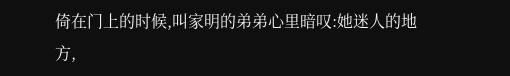倚在门上的时候,叫家明的弟弟心里暗叹:她迷人的地方,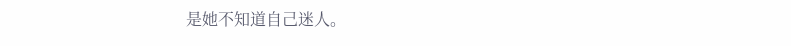是她不知道自己迷人。